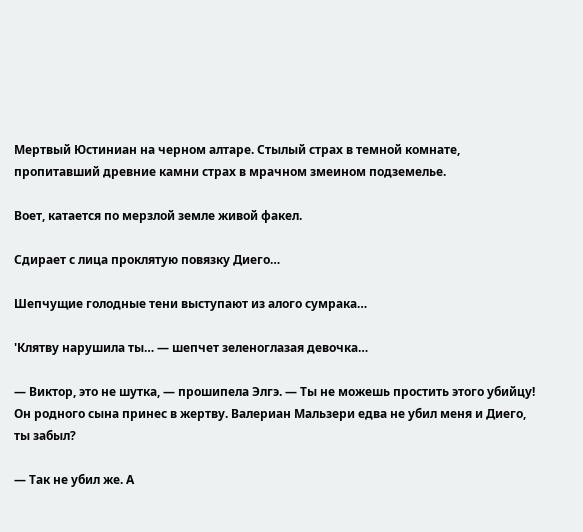Мертвый Юстиниан на черном алтаре. Стылый страх в темной комнате, пропитавший древние камни страх в мрачном змеином подземелье.

Воет, катается по мерзлой земле живой факел.

Сдирает с лица проклятую повязку Диего…

Шепчущие голодные тени выступают из алого сумрака…

'Клятву нарушила ты… — шепчет зеленоглазая девочка…

— Виктор, это не шутка, — прошипела Элгэ. — Ты не можешь простить этого убийцу! Он родного сына принес в жертву. Валериан Мальзери едва не убил меня и Диего, ты забыл?

— Так не убил же. А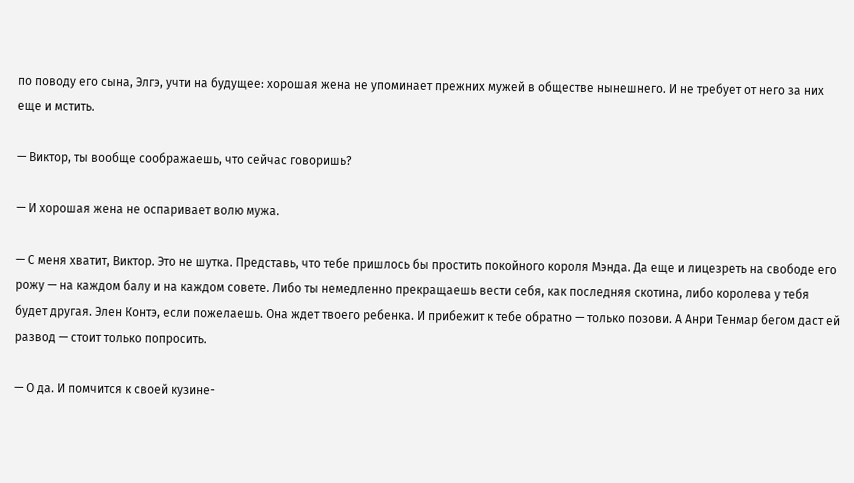по поводу его сына, Элгэ, учти на будущее: хорошая жена не упоминает прежних мужей в обществе нынешнего. И не требует от него за них еще и мстить.

— Виктор, ты вообще соображаешь, что сейчас говоришь?

— И хорошая жена не оспаривает волю мужа.

— С меня хватит, Виктор. Это не шутка. Представь, что тебе пришлось бы простить покойного короля Мэнда. Да еще и лицезреть на свободе его рожу — на каждом балу и на каждом совете. Либо ты немедленно прекращаешь вести себя, как последняя скотина, либо королева у тебя будет другая. Элен Контэ, если пожелаешь. Она ждет твоего ребенка. И прибежит к тебе обратно — только позови. А Анри Тенмар бегом даст ей развод — стоит только попросить.

— О да. И помчится к своей кузине-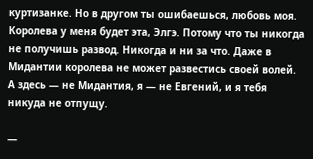куртизанке. Но в другом ты ошибаешься, любовь моя. Королева у меня будет эта, Элгэ. Потому что ты никогда не получишь развод. Никогда и ни за что. Даже в Мидантии королева не может развестись своей волей. А здесь — не Мидантия, я — не Евгений, и я тебя никуда не отпущу.

—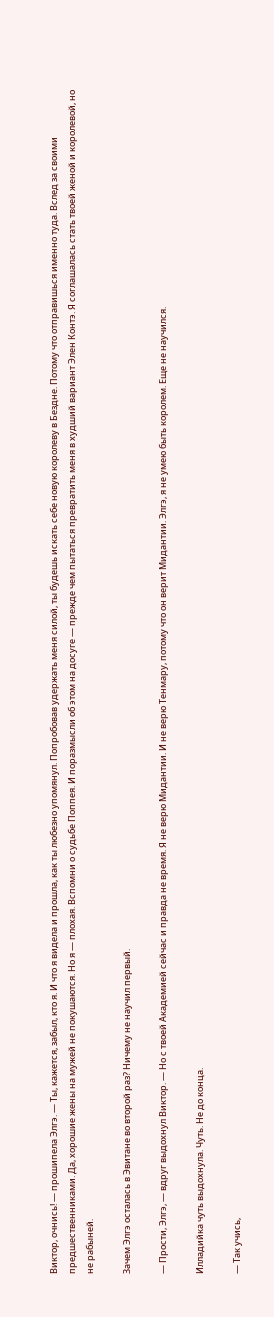Виктор, очнись! — прошипела Элгэ. — Ты, кажется, забыл, кто я. И что я видела и прошла, как ты любезно упомянул. Попробовав удержать меня силой, ты будешь искать себе новую королеву в Бездне. Потому что отправишься именно туда. Вслед за своими предшественниками. Да, хорошие жены на мужей не покушаются. Но я — плохая. Вспомни о судьбе Поппея. И поразмысли об этом на досуге — прежде чем пытаться превратить меня в худший вариант Элен Контэ. Я соглашалась стать твоей женой и королевой, но не рабыней.

Зачем Элгэ осталась в Эвитане во второй раз? Ничему не научил первый.

— Прости, Элгэ, — вдруг выдохнул Виктор. — Но с твоей Академией сейчас и правда не время. Я не верю Мидантии. И не верю Тенмару, потому что он верит Мидантии. Элгэ, я не умею быть королем. Еще не научился.

Илладийка чуть выдохнула. Чуть. Не до конца.

— Так учись,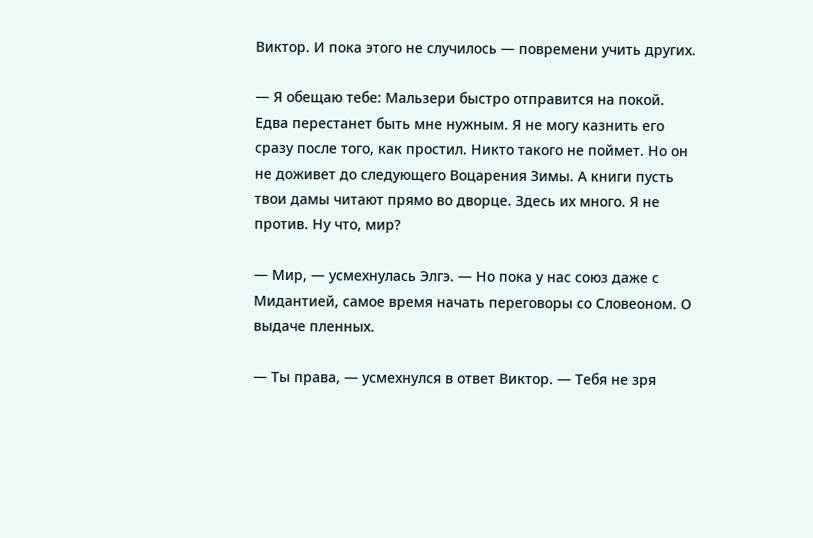Виктор. И пока этого не случилось — повремени учить других.

— Я обещаю тебе: Мальзери быстро отправится на покой. Едва перестанет быть мне нужным. Я не могу казнить его сразу после того, как простил. Никто такого не поймет. Но он не доживет до следующего Воцарения Зимы. А книги пусть твои дамы читают прямо во дворце. Здесь их много. Я не против. Ну что, мир?

— Мир, — усмехнулась Элгэ. — Но пока у нас союз даже с Мидантией, самое время начать переговоры со Словеоном. О выдаче пленных.

— Ты права, — усмехнулся в ответ Виктор. — Тебя не зря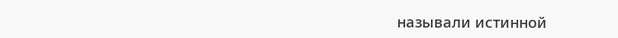называли истинной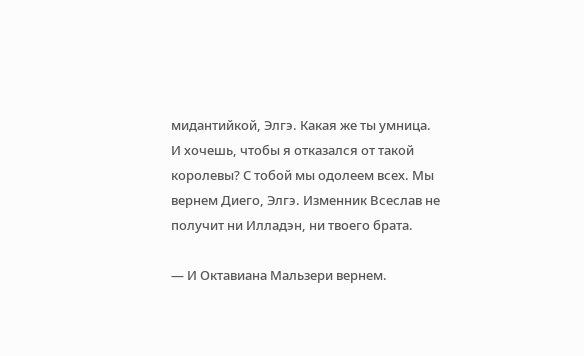мидантийкой, Элгэ. Какая же ты умница. И хочешь, чтобы я отказался от такой королевы? С тобой мы одолеем всех. Мы вернем Диего, Элгэ. Изменник Всеслав не получит ни Илладэн, ни твоего брата.

— И Октавиана Мальзери вернем.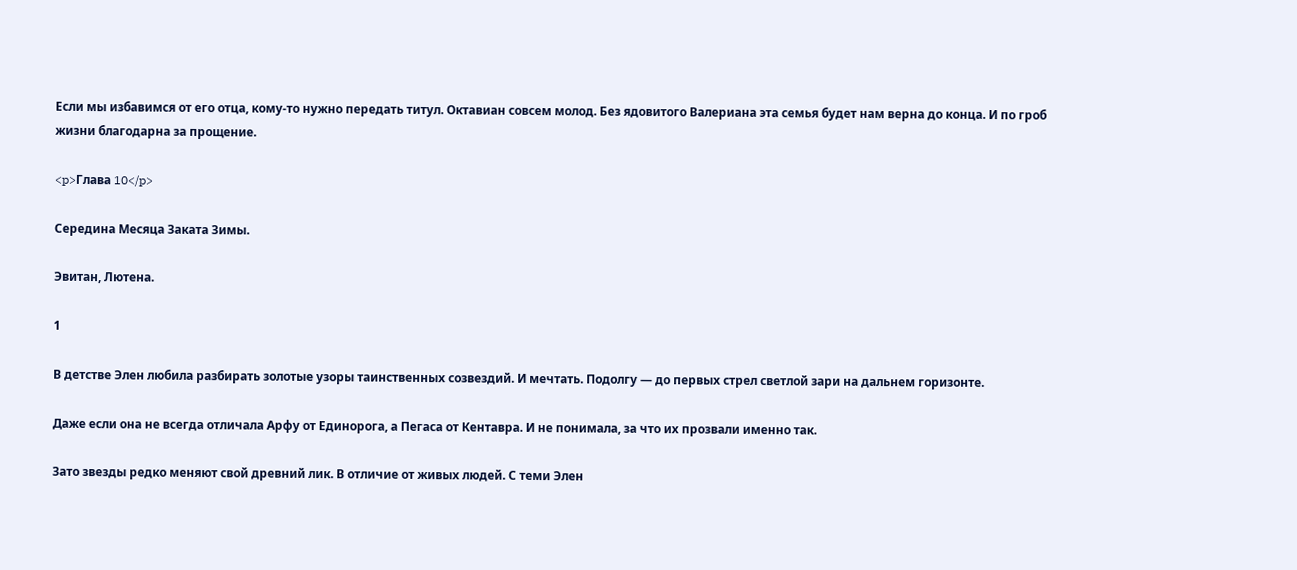Если мы избавимся от его отца, кому-то нужно передать титул. Октавиан совсем молод. Без ядовитого Валериана эта семья будет нам верна до конца. И по гроб жизни благодарна за прощение.

<p>Глава 10</p>

Середина Месяца Заката Зимы.

Эвитан, Лютена.

1

В детстве Элен любила разбирать золотые узоры таинственных созвездий. И мечтать. Подолгу — до первых стрел светлой зари на дальнем горизонте.

Даже если она не всегда отличала Арфу от Единорога, а Пегаса от Кентавра. И не понимала, за что их прозвали именно так.

Зато звезды редко меняют свой древний лик. В отличие от живых людей. С теми Элен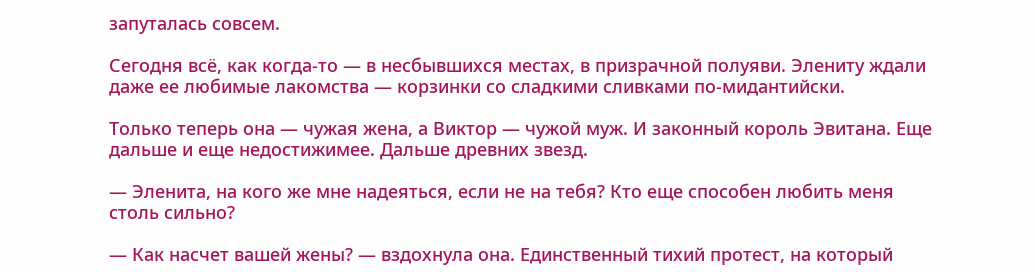запуталась совсем.

Сегодня всё, как когда-то — в несбывшихся местах, в призрачной полуяви. Элениту ждали даже ее любимые лакомства — корзинки со сладкими сливками по-мидантийски.

Только теперь она — чужая жена, а Виктор — чужой муж. И законный король Эвитана. Еще дальше и еще недостижимее. Дальше древних звезд.

— Эленита, на кого же мне надеяться, если не на тебя? Кто еще способен любить меня столь сильно?

— Как насчет вашей жены? — вздохнула она. Единственный тихий протест, на который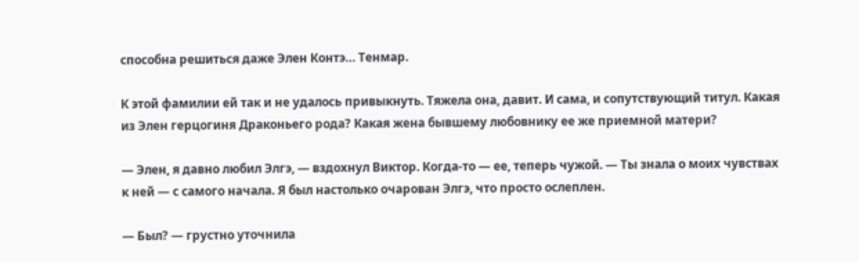способна решиться даже Элен Контэ… Тенмар.

К этой фамилии ей так и не удалось привыкнуть. Тяжела она, давит. И сама, и сопутствующий титул. Какая из Элен герцогиня Драконьего рода? Какая жена бывшему любовнику ее же приемной матери?

— Элен, я давно любил Элгэ, — вздохнул Виктор. Когда-то — ее, теперь чужой. — Ты знала о моих чувствах к ней — с самого начала. Я был настолько очарован Элгэ, что просто ослеплен.

— Был? — грустно уточнила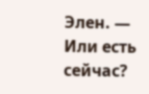Элен. — Или есть сейчас?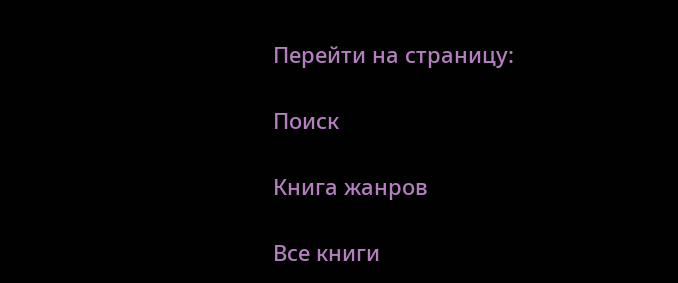Перейти на страницу:

Поиск

Книга жанров

Все книги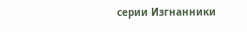серии Изгнанники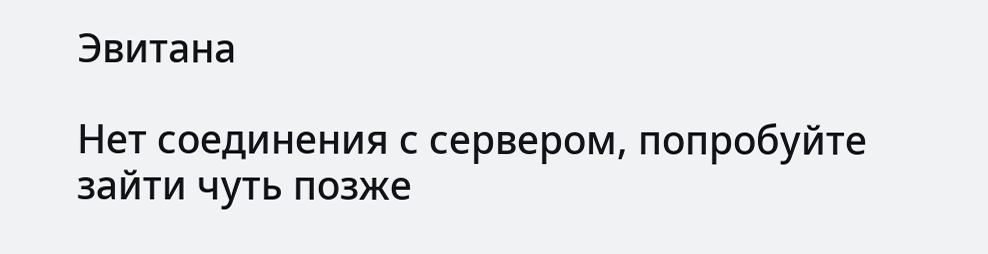Эвитана

Нет соединения с сервером, попробуйте зайти чуть позже